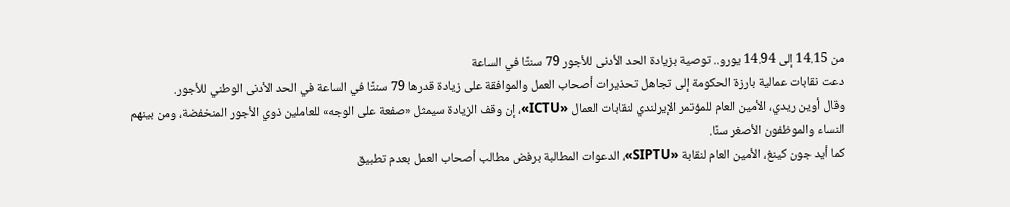من 14.15 إلى 14.94 يورو.. توصية بزيادة الحد الأدنى للأجور 79 سنتًا في الساعة
دعت نقابات عمالية بارزة الحكومة إلى تجاهل تحذيرات أصحاب العمل والموافقة على زيادة قدرها 79 سنتًا في الساعة في الحد الأدنى الوطني للأجور.
وقال أوين ريدي، الأمين العام للمؤتمر الإيرلندي لنقابات العمال «ICTU»، إن وقف الزيادة سيمثل «صفعة على الوجه» للعاملين ذوي الأجور المنخفضة، ومن بينهم النساء والموظفون الأصغر سنًا.
كما أيد جون كينغ، الأمين العام لنقابة «SIPTU»، الدعوات المطالبة برفض مطالب أصحاب العمل بعدم تطبيق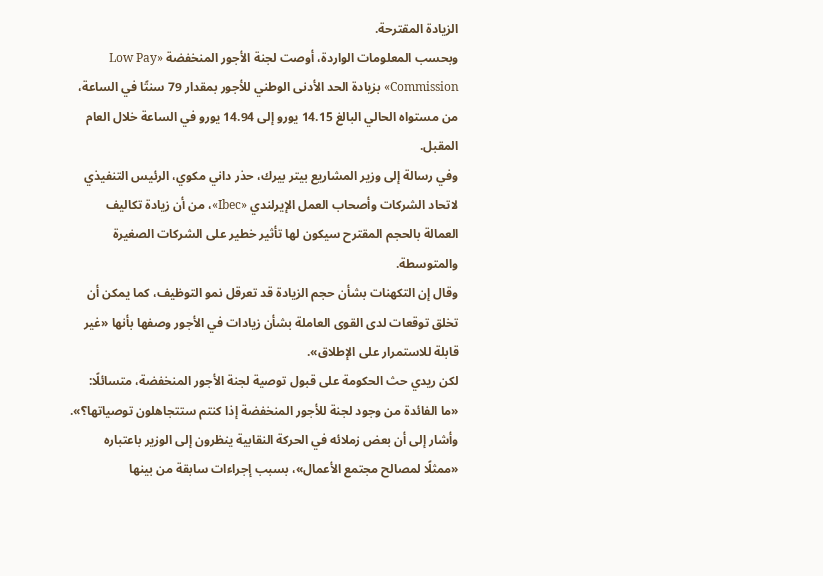الزيادة المقترحة.
وبحسب المعلومات الواردة، أوصت لجنة الأجور المنخفضة «Low Pay Commission» بزيادة الحد الأدنى الوطني للأجور بمقدار 79 سنتًا في الساعة، من مستواه الحالي البالغ 14.15 يورو إلى 14.94 يورو في الساعة خلال العام المقبل.
وفي رسالة إلى وزير المشاريع بيتر بيرك، حذر داني مكوي، الرئيس التنفيذي لاتحاد الشركات وأصحاب العمل الإيرلندي «Ibec»، من أن زيادة تكاليف العمالة بالحجم المقترح سيكون لها تأثير خطير على الشركات الصغيرة والمتوسطة.
وقال إن التكهنات بشأن حجم الزيادة قد تعرقل نمو التوظيف، كما يمكن أن تخلق توقعات لدى القوى العاملة بشأن زيادات في الأجور وصفها بأنها «غير قابلة للاستمرار على الإطلاق».
لكن ريدي حث الحكومة على قبول توصية لجنة الأجور المنخفضة، متسائلًا: «ما الفائدة من وجود لجنة للأجور المنخفضة إذا كنتم ستتجاهلون توصياتها؟».
وأشار إلى أن بعض زملائه في الحركة النقابية ينظرون إلى الوزير باعتباره «ممثلًا لمصالح مجتمع الأعمال»، بسبب إجراءات سابقة من بينها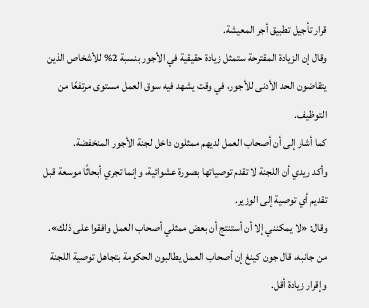قرار تأجيل تطبيق أجر المعيشة.
وقال إن الزيادة المقترحة ستمثل زيادة حقيقية في الأجور بنسبة 2% للأشخاص الذين يتقاضون الحد الأدنى للأجور، في وقت يشهد فيه سوق العمل مستوى مرتفعًا من التوظيف.
كما أشار إلى أن أصحاب العمل لديهم ممثلون داخل لجنة الأجور المنخفضة.
وأكد ريدي أن اللجنة لا تقدم توصياتها بصورة عشوائية، وإنما تجري أبحاثًا موسعة قبل تقديم أي توصية إلى الوزير.
وقال: «لا يمكنني إلا أن أستنتج أن بعض ممثلي أصحاب العمل وافقوا على ذلك».
من جانبه، قال جون كينغ إن أصحاب العمل يطالبون الحكومة بتجاهل توصية اللجنة وإقرار زيادة أقل.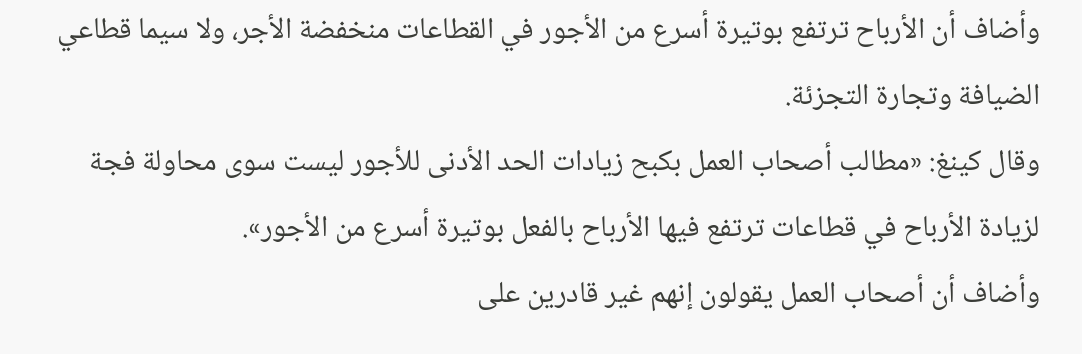وأضاف أن الأرباح ترتفع بوتيرة أسرع من الأجور في القطاعات منخفضة الأجر، ولا سيما قطاعي الضيافة وتجارة التجزئة.
وقال كينغ: «مطالب أصحاب العمل بكبح زيادات الحد الأدنى للأجور ليست سوى محاولة فجة لزيادة الأرباح في قطاعات ترتفع فيها الأرباح بالفعل بوتيرة أسرع من الأجور».
وأضاف أن أصحاب العمل يقولون إنهم غير قادرين على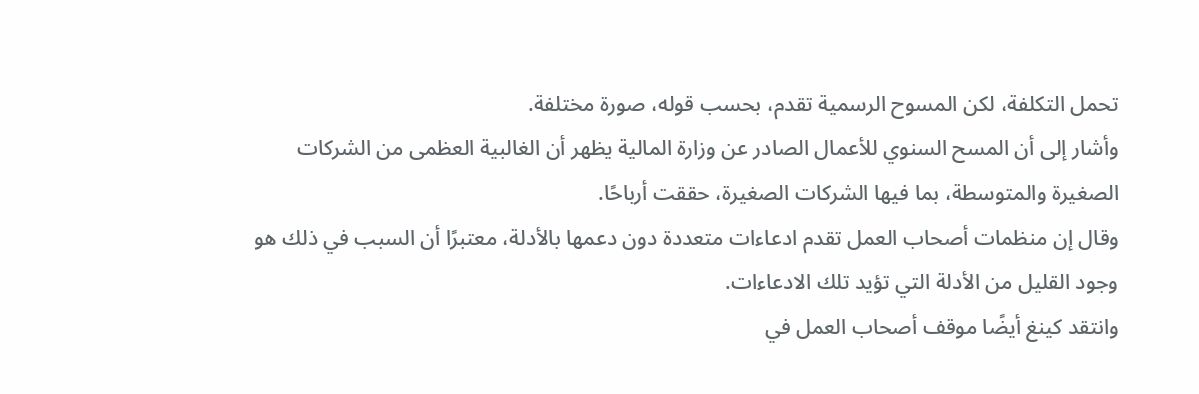تحمل التكلفة، لكن المسوح الرسمية تقدم، بحسب قوله، صورة مختلفة.
وأشار إلى أن المسح السنوي للأعمال الصادر عن وزارة المالية يظهر أن الغالبية العظمى من الشركات الصغيرة والمتوسطة، بما فيها الشركات الصغيرة، حققت أرباحًا.
وقال إن منظمات أصحاب العمل تقدم ادعاءات متعددة دون دعمها بالأدلة، معتبرًا أن السبب في ذلك هو وجود القليل من الأدلة التي تؤيد تلك الادعاءات.
وانتقد كينغ أيضًا موقف أصحاب العمل في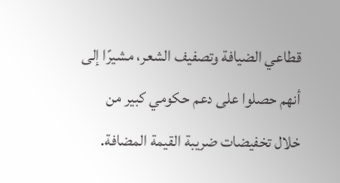قطاعي الضيافة وتصفيف الشعر، مشيرًا إلى أنهم حصلوا على دعم حكومي كبير من خلال تخفيضات ضريبة القيمة المضافة.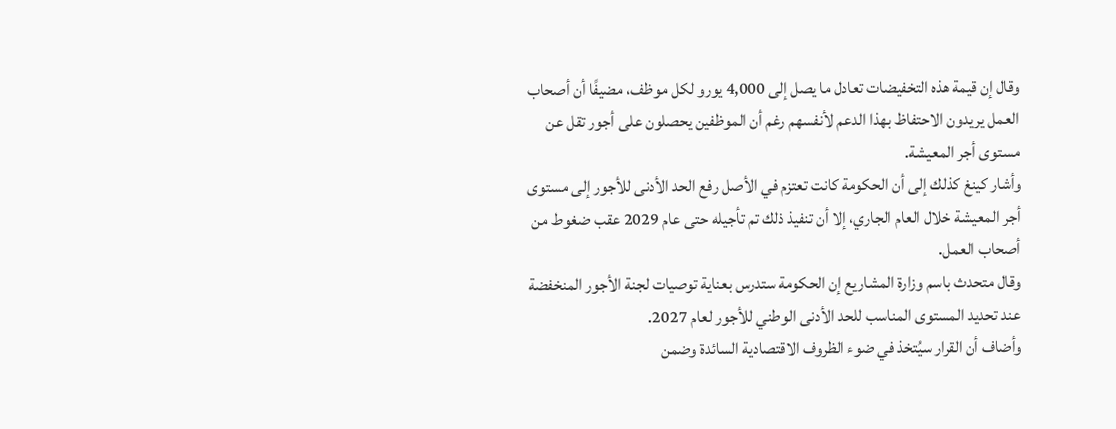وقال إن قيمة هذه التخفيضات تعادل ما يصل إلى 4,000 يورو لكل موظف، مضيفًا أن أصحاب العمل يريدون الاحتفاظ بهذا الدعم لأنفسهم رغم أن الموظفين يحصلون على أجور تقل عن مستوى أجر المعيشة.
وأشار كينغ كذلك إلى أن الحكومة كانت تعتزم في الأصل رفع الحد الأدنى للأجور إلى مستوى أجر المعيشة خلال العام الجاري، إلا أن تنفيذ ذلك تم تأجيله حتى عام 2029 عقب ضغوط من أصحاب العمل.
وقال متحدث باسم وزارة المشاريع إن الحكومة ستدرس بعناية توصيات لجنة الأجور المنخفضة عند تحديد المستوى المناسب للحد الأدنى الوطني للأجور لعام 2027.
وأضاف أن القرار سيُتخذ في ضوء الظروف الاقتصادية السائدة وضمن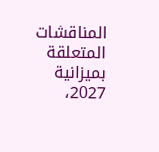المناقشات المتعلقة بميزانية 2027،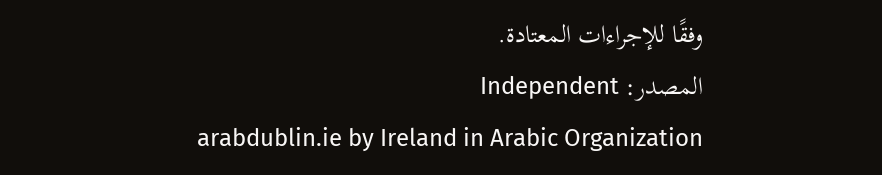وفقًا للإجراءات المعتادة.
المصدر: Independent
arabdublin.ie by Ireland in Arabic Organization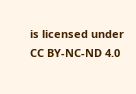is licensed under CC BY-NC-ND 4.0